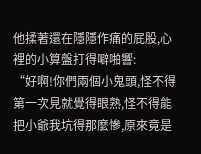他揉著還在隱隱作痛的屁股,心裡的小算盤打得噼啪響:
“好啊!你們兩個小鬼頭,怪不得第一次見就覺得眼熟,怪不得能把小爺我坑得那麼慘,原來竟是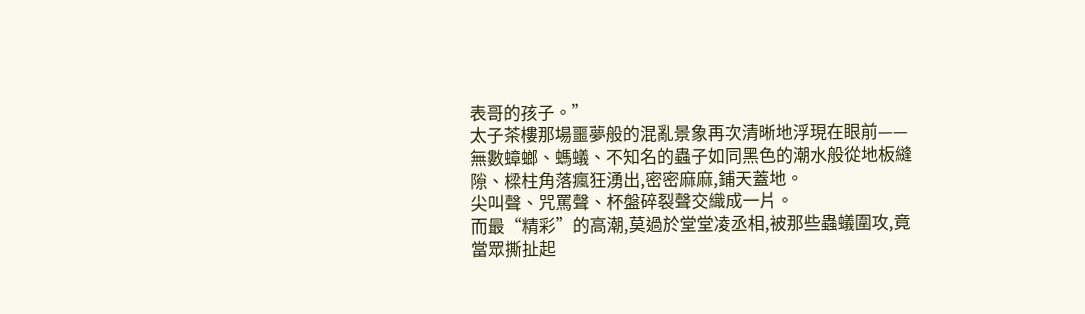表哥的孩子。”
太子茶樓那場噩夢般的混亂景象再次清晰地浮現在眼前——無數蟑螂、螞蟻、不知名的蟲子如同黑色的潮水般從地板縫隙、樑柱角落瘋狂湧出,密密麻麻,鋪天蓋地。
尖叫聲、咒罵聲、杯盤碎裂聲交織成一片。
而最“精彩”的高潮,莫過於堂堂凌丞相,被那些蟲蟻圍攻,竟當眾撕扯起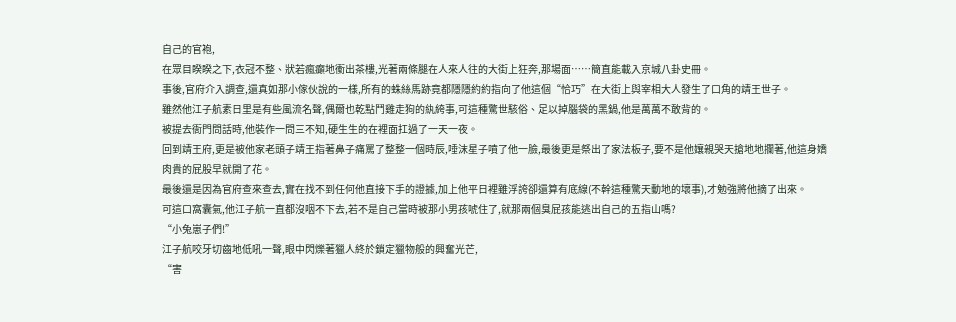自己的官袍,
在眾目睽睽之下,衣冠不整、狀若瘋癲地衝出茶樓,光著兩條腿在人來人往的大街上狂奔,那場面……簡直能載入京城八卦史冊。
事後,官府介入調查,還真如那小傢伙說的一樣,所有的蛛絲馬跡竟都隱隱約約指向了他這個“恰巧”在大街上與宰相大人發生了口角的靖王世子。
雖然他江子航素日里是有些風流名聲,偶爾也乾點鬥雞走狗的紈絝事,可這種驚世駭俗、足以掉腦袋的黑鍋,他是萬萬不敢背的。
被提去衙門問話時,他裝作一問三不知,硬生生的在裡面扛過了一天一夜。
回到靖王府,更是被他家老頭子靖王指著鼻子痛罵了整整一個時辰,唾沫星子噴了他一臉,最後更是祭出了家法板子,要不是他孃親哭天搶地地攔著,他這身嬌肉貴的屁股早就開了花。
最後還是因為官府查來查去,實在找不到任何他直接下手的證據,加上他平日裡雖浮誇卻還算有底線(不幹這種驚天動地的壞事),才勉強將他摘了出來。
可這口窩囊氣,他江子航一直都沒咽不下去,若不是自己當時被那小男孩唬住了,就那兩個臭屁孩能逃出自己的五指山嗎?
“小兔崽子們!”
江子航咬牙切齒地低吼一聲,眼中閃爍著獵人終於鎖定獵物般的興奮光芒,
“害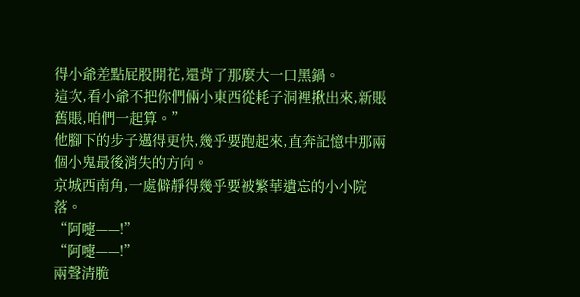得小爺差點屁股開花,還背了那麼大一口黑鍋。
這次,看小爺不把你們倆小東西從耗子洞裡揪出來,新賬舊賬,咱們一起算。”
他腳下的步子邁得更快,幾乎要跑起來,直奔記憶中那兩個小鬼最後消失的方向。
京城西南角,一處僻靜得幾乎要被繁華遺忘的小小院落。
“阿嚏——!”
“阿嚏——!”
兩聲清脆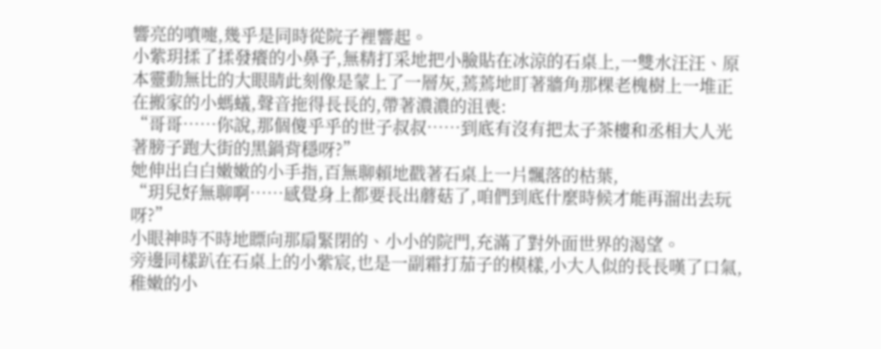響亮的噴嚏,幾乎是同時從院子裡響起。
小紫玥揉了揉發癢的小鼻子,無精打采地把小臉貼在冰涼的石桌上,一雙水汪汪、原本靈動無比的大眼睛此刻像是蒙上了一層灰,蔫蔫地盯著牆角那棵老槐樹上一堆正在搬家的小螞蟻,聲音拖得長長的,帶著濃濃的沮喪:
“哥哥……你說,那個傻乎乎的世子叔叔……到底有沒有把太子茶樓和丞相大人光著膀子跑大街的黑鍋背穩呀?”
她伸出白白嫩嫩的小手指,百無聊賴地戳著石桌上一片飄落的枯葉,
“玥兒好無聊啊……感覺身上都要長出蘑菇了,咱們到底什麼時候才能再溜出去玩呀?”
小眼神時不時地瞟向那扇緊閉的、小小的院門,充滿了對外面世界的渴望。
旁邊同樣趴在石桌上的小紫宸,也是一副霜打茄子的模樣,小大人似的長長嘆了口氣,稚嫩的小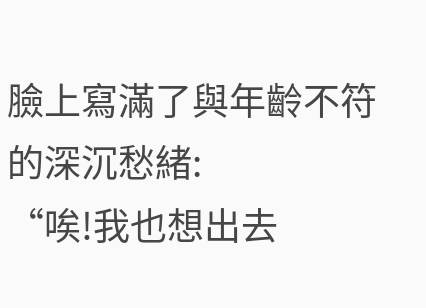臉上寫滿了與年齡不符的深沉愁緒:
“唉!我也想出去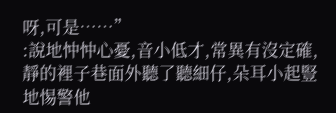呀,可是……”
:說地忡忡心憂,音小低才,常異有沒定確,靜的裡子巷面外聽了聽細仔,朵耳小起豎地惕警他